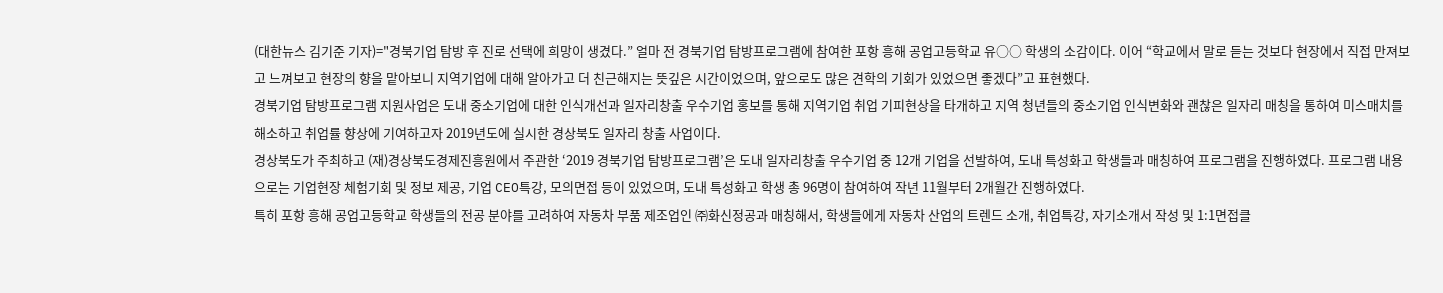(대한뉴스 김기준 기자)="경북기업 탐방 후 진로 선택에 희망이 생겼다.” 얼마 전 경북기업 탐방프로그램에 참여한 포항 흥해 공업고등학교 유○○ 학생의 소감이다. 이어 “학교에서 말로 듣는 것보다 현장에서 직접 만져보고 느껴보고 현장의 향을 맡아보니 지역기업에 대해 알아가고 더 친근해지는 뜻깊은 시간이었으며, 앞으로도 많은 견학의 기회가 있었으면 좋겠다”고 표현했다.
경북기업 탐방프로그램 지원사업은 도내 중소기업에 대한 인식개선과 일자리창출 우수기업 홍보를 통해 지역기업 취업 기피현상을 타개하고 지역 청년들의 중소기업 인식변화와 괜찮은 일자리 매칭을 통하여 미스매치를 해소하고 취업률 향상에 기여하고자 2019년도에 실시한 경상북도 일자리 창출 사업이다.
경상북도가 주최하고 (재)경상북도경제진흥원에서 주관한 ‘2019 경북기업 탐방프로그램’은 도내 일자리창출 우수기업 중 12개 기업을 선발하여, 도내 특성화고 학생들과 매칭하여 프로그램을 진행하였다. 프로그램 내용으로는 기업현장 체험기회 및 정보 제공, 기업 CEO특강, 모의면접 등이 있었으며, 도내 특성화고 학생 총 96명이 참여하여 작년 11월부터 2개월간 진행하였다.
특히 포항 흥해 공업고등학교 학생들의 전공 분야를 고려하여 자동차 부품 제조업인 ㈜화신정공과 매칭해서, 학생들에게 자동차 산업의 트렌드 소개, 취업특강, 자기소개서 작성 및 1:1면접클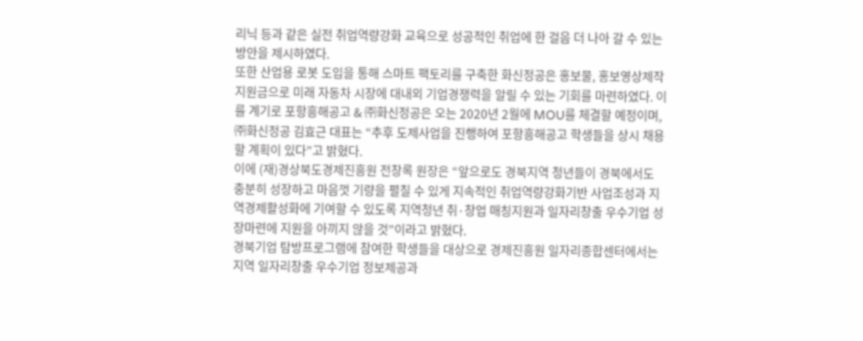리닉 등과 같은 실전 취업역량강화 교육으로 성공적인 취업에 한 걸음 더 나아 갈 수 있는 방안을 제시하였다.
또한 산업용 로봇 도입을 통해 스마트 팩토리를 구축한 화신정공은 홍보물, 홍보영상제작 지원금으로 미래 자동차 시장에 대내외 기업경쟁력을 알릴 수 있는 기회를 마련하였다. 이를 계기로 포항흥해공고 & ㈜화신정공은 오는 2020년 2월에 MOU를 체결할 예정이며, ㈜화신정공 김효근 대표는 “추후 도제사업을 진행하여 포항흥해공고 학생들을 상시 채용할 계획이 있다”고 밝혔다.
이에 (재)경상북도경제진흥원 전창록 원장은 “앞으로도 경북지역 청년들이 경북에서도 충분히 성장하고 마음껏 기량을 펼칠 수 있게 지속적인 취업역량강화기반 사업조성과 지역경제활성화에 기여할 수 있도록 지역청년 취·창업 매칭지원과 일자리창출 우수기업 성장마련에 지원을 아끼지 않을 것”이라고 밝혔다.
경북기업 탐방프로그램에 참여한 학생들을 대상으로 경제진흥원 일자리종합센터에서는 지역 일자리창출 우수기업 정보제공과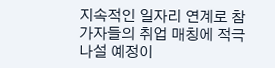지속적인 일자리 연계로 참가자들의 취업 매칭에 적극 나설 예정이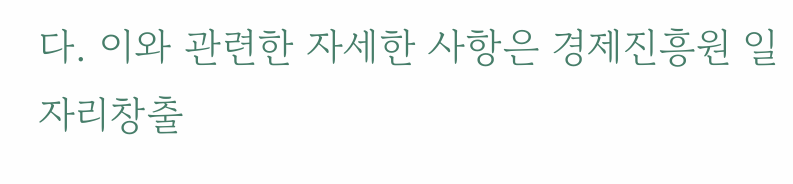다. 이와 관련한 자세한 사항은 경제진흥원 일자리창출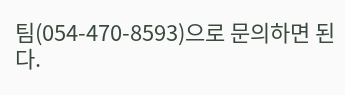팀(054-470-8593)으로 문의하면 된다.